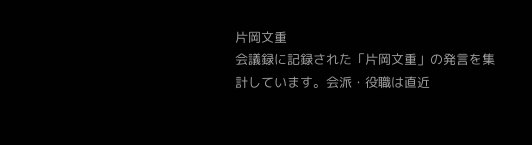片岡文重
会議録に記録された「片岡文重」の発言を集計しています。会派・役職は直近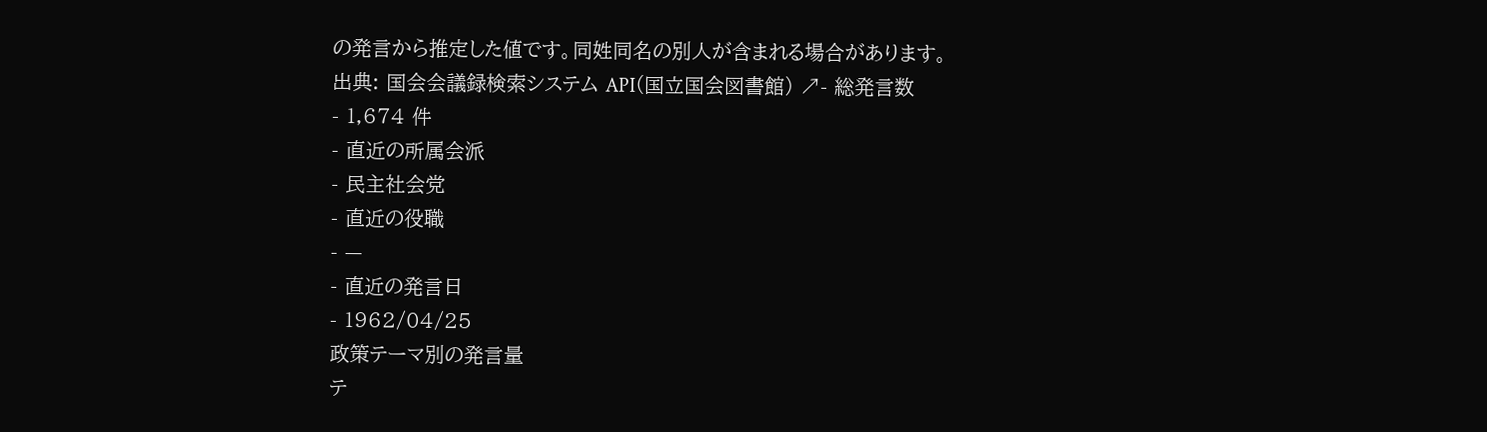の発言から推定した値です。同姓同名の別人が含まれる場合があります。
出典: 国会会議録検索システム API(国立国会図書館) ↗- 総発言数
- 1,674 件
- 直近の所属会派
- 民主社会党
- 直近の役職
- —
- 直近の発言日
- 1962/04/25
政策テーマ別の発言量
テ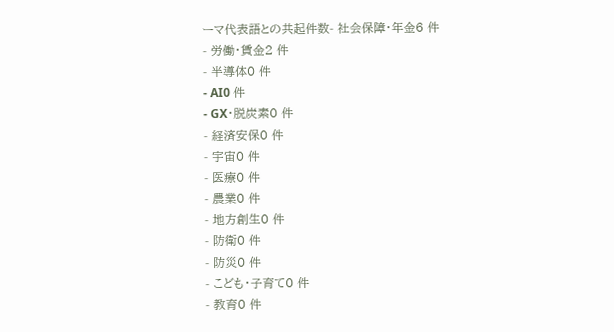ーマ代表語との共起件数- 社会保障・年金6 件
- 労働・賃金2 件
- 半導体0 件
- AI0 件
- GX・脱炭素0 件
- 経済安保0 件
- 宇宙0 件
- 医療0 件
- 農業0 件
- 地方創生0 件
- 防衛0 件
- 防災0 件
- こども・子育て0 件
- 教育0 件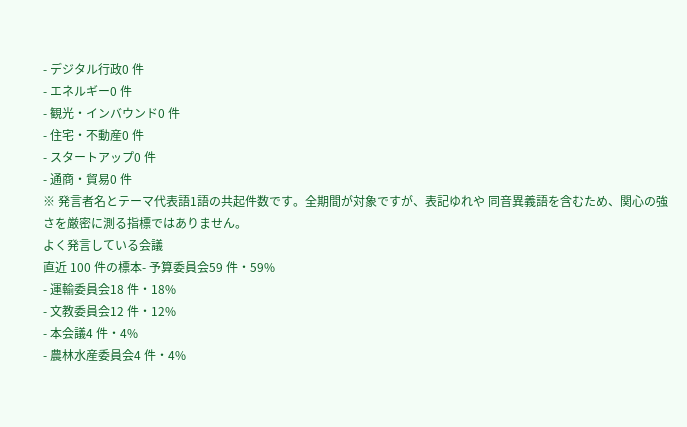- デジタル行政0 件
- エネルギー0 件
- 観光・インバウンド0 件
- 住宅・不動産0 件
- スタートアップ0 件
- 通商・貿易0 件
※ 発言者名とテーマ代表語1語の共起件数です。全期間が対象ですが、表記ゆれや 同音異義語を含むため、関心の強さを厳密に測る指標ではありません。
よく発言している会議
直近 100 件の標本- 予算委員会59 件・59%
- 運輸委員会18 件・18%
- 文教委員会12 件・12%
- 本会議4 件・4%
- 農林水産委員会4 件・4%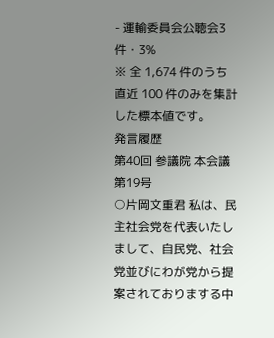- 運輸委員会公聴会3 件・3%
※ 全 1,674 件のうち直近 100 件のみを集計した標本値です。
発言履歴
第40回 参議院 本会議 第19号
○片岡文重君 私は、民主社会党を代表いたしまして、自民党、社会党並びにわが党から提案されておりまする中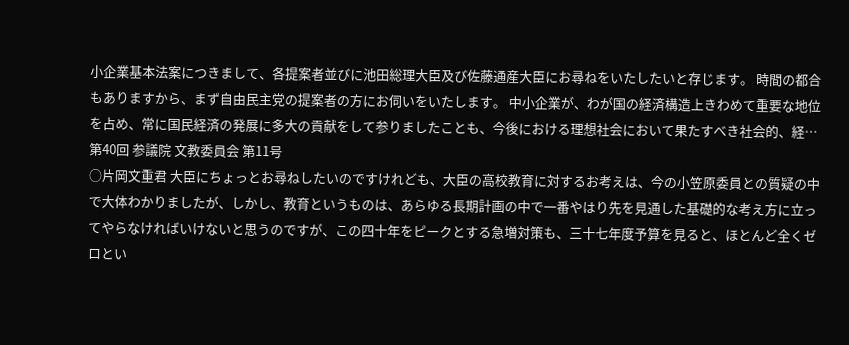小企業基本法案につきまして、各提案者並びに池田総理大臣及び佐藤通産大臣にお尋ねをいたしたいと存じます。 時間の都合もありますから、まず自由民主党の提案者の方にお伺いをいたします。 中小企業が、わが国の経済構造上きわめて重要な地位を占め、常に国民経済の発展に多大の貢献をして参りましたことも、今後における理想社会において果たすべき社会的、経…
第40回 参議院 文教委員会 第11号
○片岡文重君 大臣にちょっとお尋ねしたいのですけれども、大臣の高校教育に対するお考えは、今の小笠原委員との質疑の中で大体わかりましたが、しかし、教育というものは、あらゆる長期計画の中で一番やはり先を見通した基礎的な考え方に立ってやらなければいけないと思うのですが、この四十年をピークとする急増対策も、三十七年度予算を見ると、ほとんど全くゼロとい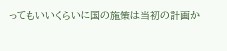ってもいいくらいに国の施策は当初の計画か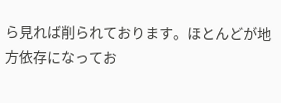ら見れば削られております。ほとんどが地方依存になってお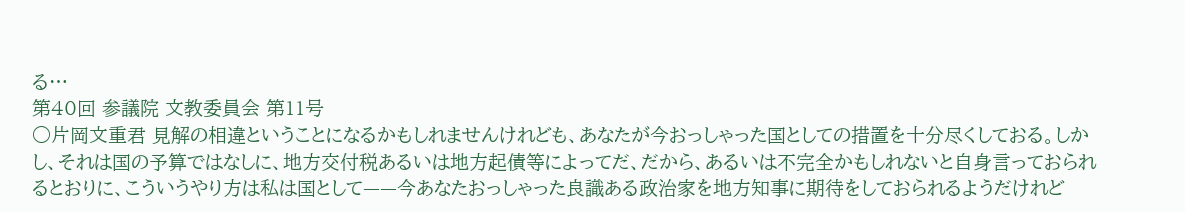る…
第40回 参議院 文教委員会 第11号
○片岡文重君 見解の相違ということになるかもしれませんけれども、あなたが今おっしゃった国としての措置を十分尽くしておる。しかし、それは国の予算ではなしに、地方交付税あるいは地方起債等によってだ、だから、あるいは不完全かもしれないと自身言っておられるとおりに、こういうやり方は私は国として——今あなたおっしゃった良識ある政治家を地方知事に期待をしておられるようだけれど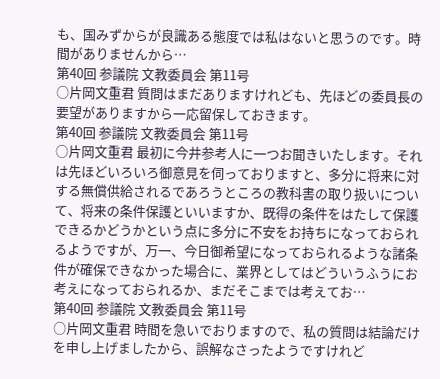も、国みずからが良識ある態度では私はないと思うのです。時間がありませんから…
第40回 参議院 文教委員会 第11号
○片岡文重君 質問はまだありますけれども、先ほどの委員長の要望がありますから一応留保しておきます。
第40回 参議院 文教委員会 第11号
○片岡文重君 最初に今井参考人に一つお聞きいたします。それは先ほどいろいろ御意見を伺っておりますと、多分に将来に対する無償供給されるであろうところの教科書の取り扱いについて、将来の条件保護といいますか、既得の条件をはたして保護できるかどうかという点に多分に不安をお持ちになっておられるようですが、万一、今日御希望になっておられるような諸条件が確保できなかった場合に、業界としてはどういうふうにお考えになっておられるか、まだそこまでは考えてお…
第40回 参議院 文教委員会 第11号
○片岡文重君 時間を急いでおりますので、私の質問は結論だけを申し上げましたから、誤解なさったようですけれど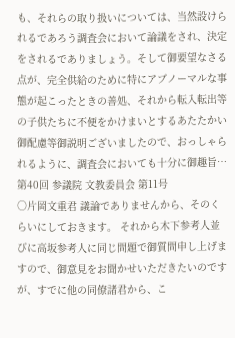も、それらの取り扱いについては、当然設けられるであろう調査会において論議をされ、決定をされるでありましょう。そして御要望なさる点が、完全供給のために特にアブノーマルな事態が起こったときの善処、それから転入転出等の子供たちに不便をかけまいとするあたたかい御配慮等御説明ございましたので、おっしゃられるように、調査会においても十分に御趣旨…
第40回 参議院 文教委員会 第11号
○片岡文重君 議論でありませんから、そのくらいにしておきます。 それから木下参考人並びに高坂参考人に同じ問題で御質問申し上げますので、御意見をお聞かせいただきたいのですが、すでに他の同僚諸君から、こ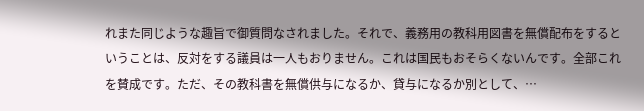れまた同じような趣旨で御質問なされました。それで、義務用の教科用図書を無償配布をするということは、反対をする議員は一人もおりません。これは国民もおそらくないんです。全部これを賛成です。ただ、その教科書を無償供与になるか、貸与になるか別として、…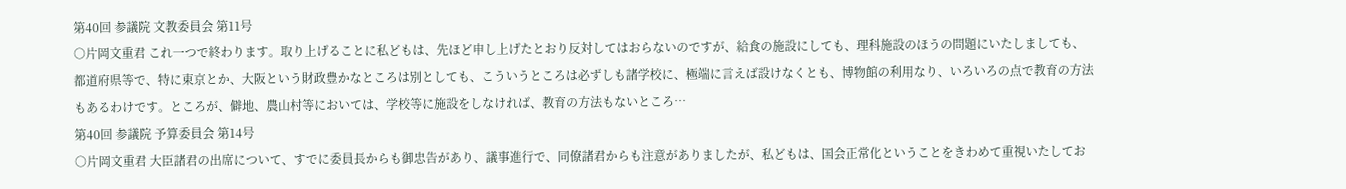第40回 参議院 文教委員会 第11号
○片岡文重君 これ一つで終わります。取り上げることに私どもは、先ほど申し上げたとおり反対してはおらないのですが、給食の施設にしても、理科施設のほうの問題にいたしましても、都道府県等で、特に東京とか、大阪という財政豊かなところは別としても、こういうところは必ずしも諸学校に、極端に言えば設けなくとも、博物館の利用なり、いろいろの点で教育の方法もあるわけです。ところが、僻地、農山村等においては、学校等に施設をしなければ、教育の方法もないところ…
第40回 参議院 予算委員会 第14号
○片岡文重君 大臣諸君の出席について、すでに委員長からも御忠告があり、議事進行で、同僚諸君からも注意がありましたが、私どもは、国会正常化ということをきわめて重視いたしてお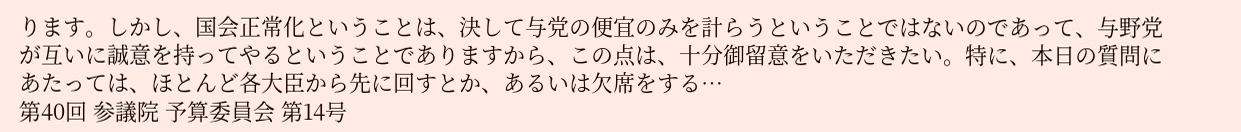ります。しかし、国会正常化ということは、決して与党の便宜のみを計らうということではないのであって、与野党が互いに誠意を持ってやるということでありますから、この点は、十分御留意をいただきたい。特に、本日の質問にあたっては、ほとんど各大臣から先に回すとか、あるいは欠席をする…
第40回 参議院 予算委員会 第14号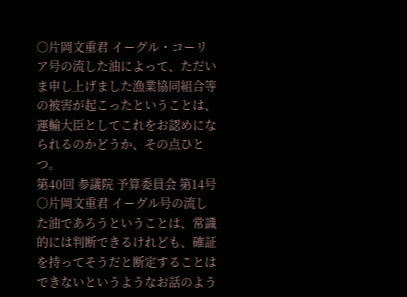○片岡文重君 イーグル・コーリア号の流した油によって、ただいま申し上げました漁業協同組合等の被害が起こったということは、運輸大臣としてこれをお認めになられるのかどうか、その点ひとつ。
第40回 参議院 予算委員会 第14号
○片岡文重君 イーグル号の流した油であろうということは、常識的には判断できるけれども、確証を持ってそうだと断定することはできないというようなお話のよう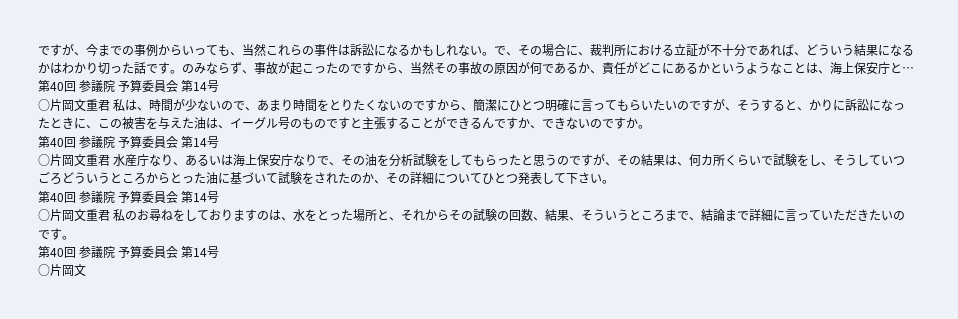ですが、今までの事例からいっても、当然これらの事件は訴訟になるかもしれない。で、その場合に、裁判所における立証が不十分であれば、どういう結果になるかはわかり切った話です。のみならず、事故が起こったのですから、当然その事故の原因が何であるか、責任がどこにあるかというようなことは、海上保安庁と…
第40回 参議院 予算委員会 第14号
○片岡文重君 私は、時間が少ないので、あまり時間をとりたくないのですから、簡潔にひとつ明確に言ってもらいたいのですが、そうすると、かりに訴訟になったときに、この被害を与えた油は、イーグル号のものですと主張することができるんですか、できないのですか。
第40回 参議院 予算委員会 第14号
○片岡文重君 水産庁なり、あるいは海上保安庁なりで、その油を分析試験をしてもらったと思うのですが、その結果は、何カ所くらいで試験をし、そうしていつごろどういうところからとった油に基づいて試験をされたのか、その詳細についてひとつ発表して下さい。
第40回 参議院 予算委員会 第14号
○片岡文重君 私のお尋ねをしておりますのは、水をとった場所と、それからその試験の回数、結果、そういうところまで、結論まで詳細に言っていただきたいのです。
第40回 参議院 予算委員会 第14号
○片岡文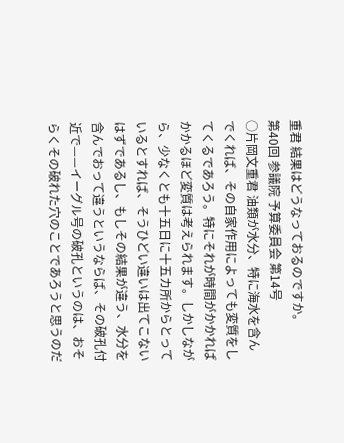重君 結果はどうなっておるのですか。
第40回 参議院 予算委員会 第14号
○片岡文重君 油類が水分、特に海水を含んでくれば、その自家作用によっても変質をしてくるであろう。特にそれが時間がかかればかかるほど変質は考えられます。しかしながら、少なくとも十五日に十五カ所からとっているとすれば、そうひどい違いは出てこないはずであるし、もしその結果が違う、水分を含んでおって違うというならば、その破孔付近で——イーグル号の破孔というのは、おそらくその破れた穴のことであろうと思うのだ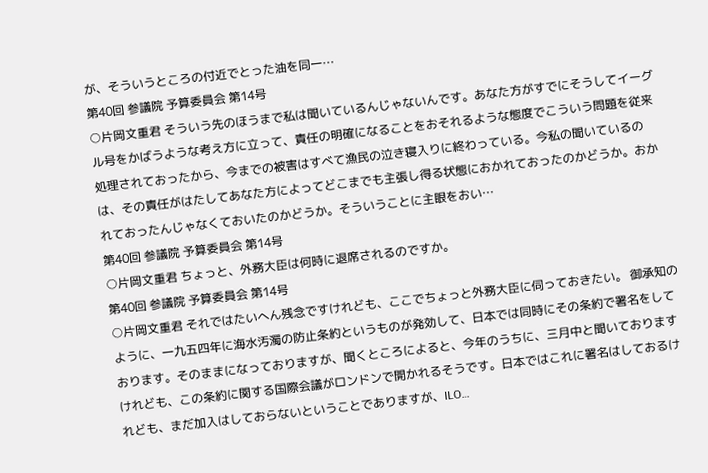が、そういうところの付近でとった油を同一…
第40回 参議院 予算委員会 第14号
○片岡文重君 そういう先のほうまで私は聞いているんじゃないんです。あなた方がすでにそうしてイーグル号をかばうような考え方に立って、責任の明確になることをおそれるような態度でこういう問題を従来処理されておったから、今までの被害はすべて漁民の泣き寝入りに終わっている。今私の聞いているのは、その責任がはたしてあなた方によってどこまでも主張し得る状態におかれておったのかどうか。おかれておったんじゃなくておいたのかどうか。そういうことに主眼をおい…
第40回 参議院 予算委員会 第14号
○片岡文重君 ちょっと、外務大臣は何時に退席されるのですか。
第40回 参議院 予算委員会 第14号
○片岡文重君 それではたいへん残念ですけれども、ここでちょっと外務大臣に伺っておきたい。 御承知のように、一九五四年に海水汚濁の防止条約というものが発効して、日本では同時にその条約で署名をしております。そのままになっておりますが、聞くところによると、今年のうちに、三月中と聞いておりますけれども、この条約に関する国際会議がロンドンで開かれるそうです。日本ではこれに署名はしておるけれども、まだ加入はしておらないということでありますが、ILO…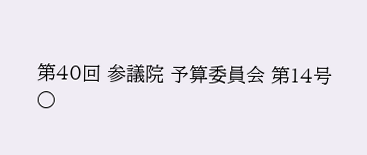第40回 参議院 予算委員会 第14号
○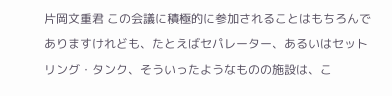片岡文重君 この会議に積極的に参加されることはもちろんでありますけれども、たとえばセパレーター、あるいはセットリング・タンク、そういったようなものの施設は、こ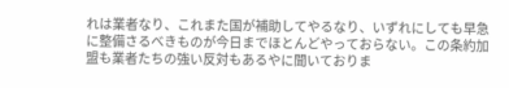れは業者なり、これまた国が補助してやるなり、いずれにしても早急に整備さるべきものが今日までほとんどやっておらない。この条約加盟も業者たちの強い反対もあるやに聞いておりま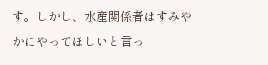す。しかし、水産関係者はすみやかにやってほしいと言っ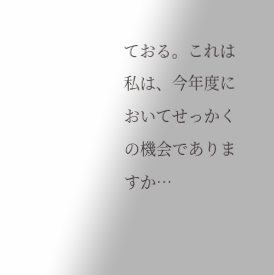ておる。これは私は、今年度においてせっかくの機会でありますか…